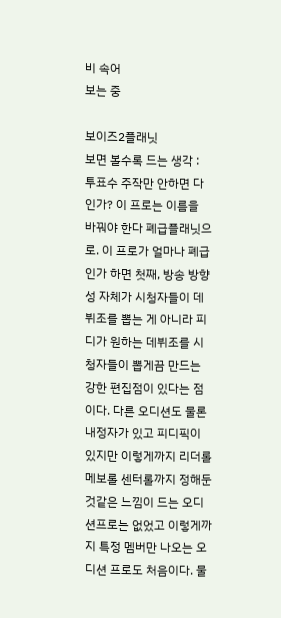비 속어
보는 중

보이즈2플래닛
보면 볼수록 드는 생각 : 투표수 주작만 안하면 다인가? 이 프로는 이름을 바꿔야 한다 폐급플래닛으로. 이 프로가 얼마나 폐급인가 하면 첫째, 방송 방향성 자체가 시청자들이 데뷔조를 뽑는 게 아니라 피디가 원하는 데뷔조를 시청자들이 뽑게끔 만드는 강한 편집점이 있다는 점이다. 다른 오디션도 물론 내정자가 있고 피디픽이 있지만 이렇게까지 리더롤 메보롤 센터롤까지 정해둔 것같은 느낌이 드는 오디션프로는 없었고 이렇게까지 특정 멤버만 나오는 오디션 프로도 처음이다. 물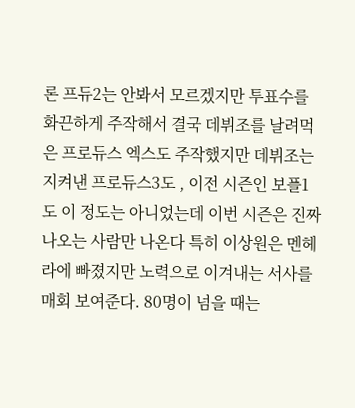론 프듀2는 안봐서 모르겠지만 투표수를 화끈하게 주작해서 결국 데뷔조를 날려먹은 프로듀스 엑스도 주작했지만 데뷔조는 지켜낸 프로듀스3도 , 이전 시즌인 보플1도 이 정도는 아니었는데 이번 시즌은 진짜 나오는 사람만 나온다 특히 이상원은 멘헤라에 빠졌지만 노력으로 이겨내는 서사를 매회 보여준다. 80명이 넘을 때는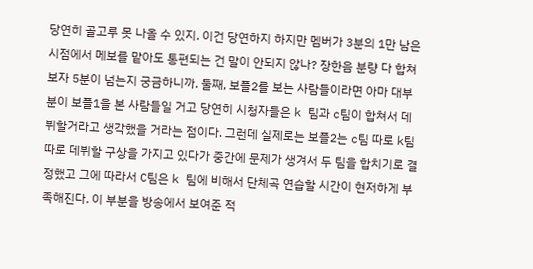당연히 골고루 못 나올 수 있지. 이건 당연하지 하지만 멤버가 3분의 1만 남은 시점에서 메보를 맡아도 통편되는 건 말이 안되지 않나? 장한음 분량 다 합쳐보자 5분이 넘는지 궁금하니까. 둘째, 보플2를 보는 사람들이라면 아마 대부분이 보플1을 본 사람들일 거고 당연히 시청자들은 k 팀과 c팀이 합쳐서 데뷔할거라고 생각했을 거라는 점이다. 그런데 실제로는 보플2는 c팀 따로 k팀 따로 데뷔할 구상을 가지고 있다가 중간에 문제가 생겨서 두 팀을 합치기로 결정했고 그에 따라서 C팀은 k 팀에 비해서 단체곡 연습할 시간이 현저하게 부족해진다. 이 부분을 방송에서 보여준 적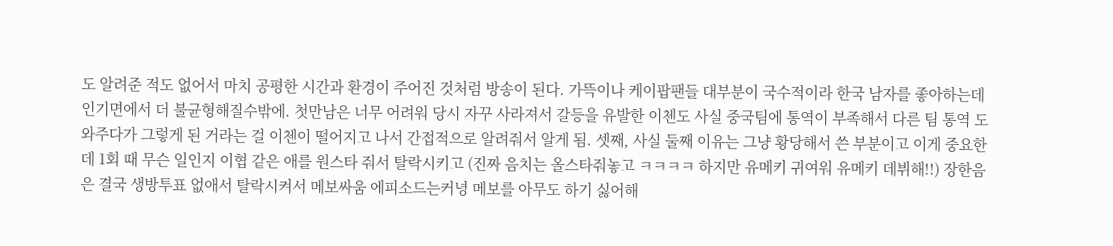도 알려준 적도 없어서 마치 공평한 시간과 환경이 주어진 것처럼 방송이 된다. 가뜩이나 케이팝팬들 대부분이 국수적이라 한국 남자를 좋아하는데 인기면에서 더 불균형해질수밖에. 첫만남은 너무 어려워 당시 자꾸 사라져서 갈등을 유발한 이첸도 사실 중국팀에 통역이 부족해서 다른 팀 통역 도와주다가 그렇게 된 거라는 걸 이첸이 떨어지고 나서 간접적으로 알려줘서 알게 됨. 셋째, 사실 둘째 이유는 그냥 황당해서 쓴 부분이고 이게 중요한데 1회 때 무슨 일인지 이협 같은 애를 원스타 줘서 탈락시키고 (진짜 음치는 올스타줘놓고 ㅋㅋㅋㅋ 하지만 유메키 귀여워 유메키 데뷔해!!) 장한음은 결국 생방투표 없애서 탈락시켜서 메보싸움 에피소드는커녕 메보를 아무도 하기 싫어해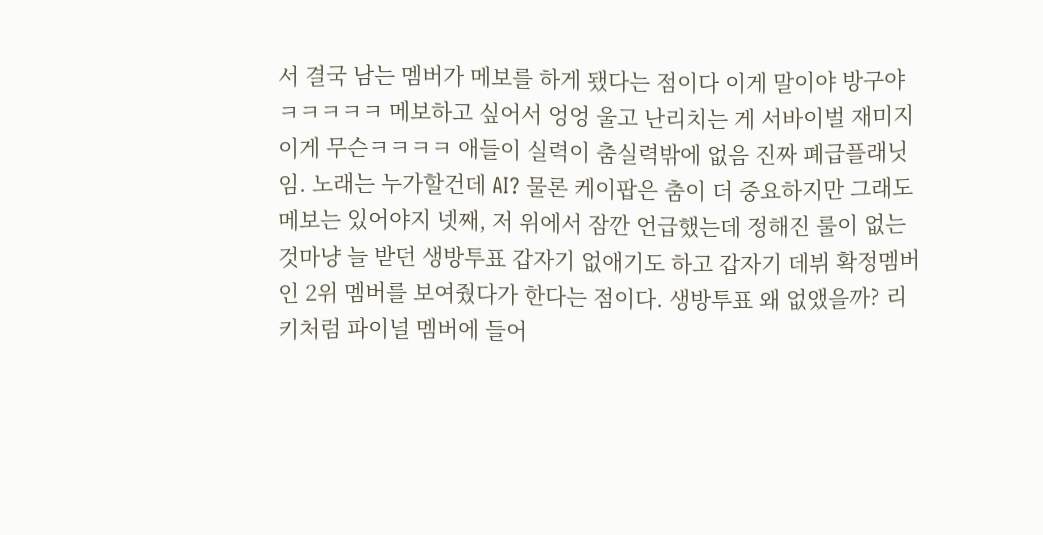서 결국 남는 멤버가 메보를 하게 됐다는 점이다 이게 말이야 방구야 ㅋㅋㅋㅋㅋ 메보하고 싶어서 엉엉 울고 난리치는 게 서바이벌 재미지 이게 무슨ㅋㅋㅋㅋ 애들이 실력이 춤실력밖에 없음 진짜 폐급플래닛임. 노래는 누가할건데 AI? 물론 케이팝은 춤이 더 중요하지만 그래도 메보는 있어야지 넷째, 저 위에서 잠깐 언급했는데 정해진 룰이 없는 것마냥 늘 받던 생방투표 갑자기 없애기도 하고 갑자기 데뷔 확정멤버인 2위 멤버를 보여줬다가 한다는 점이다. 생방투표 왜 없앴을까? 리키처럼 파이널 멤버에 들어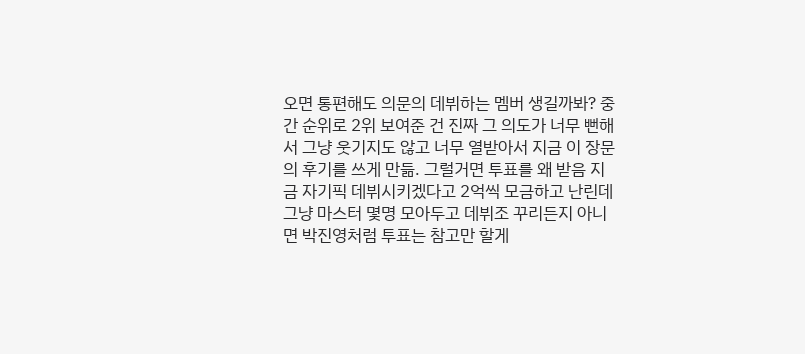오면 통편해도 의문의 데뷔하는 멤버 생길까봐? 중간 순위로 2위 보여준 건 진짜 그 의도가 너무 뻔해서 그냥 웃기지도 않고 너무 열받아서 지금 이 장문의 후기를 쓰게 만듦. 그럴거면 투표를 왜 받음 지금 자기픽 데뷔시키겠다고 2억씩 모금하고 난린데 그냥 마스터 몇명 모아두고 데뷔조 꾸리든지 아니면 박진영처럼 투표는 참고만 할게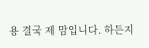용 결국 제 맘입니다. 하든지